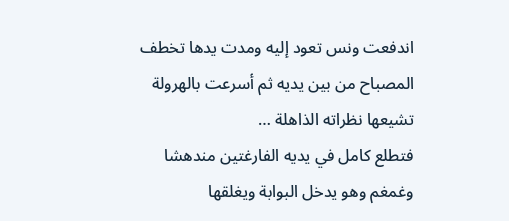اندفعت ونس تعود إليه ومدت يدها تخطف المصباح من بين يديه ثم أسرعت بالهرولة تشيعها نظراته الذاهلة …
فتطلع كامل في يديه الفارغتين مندهشا وغمغم وهو يدخل البوابة ويغلقها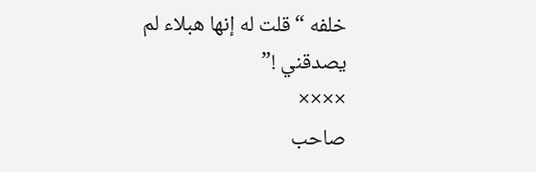خلفه “قلت له إنها هبلاء لم يصدقني !”
××××
صاحب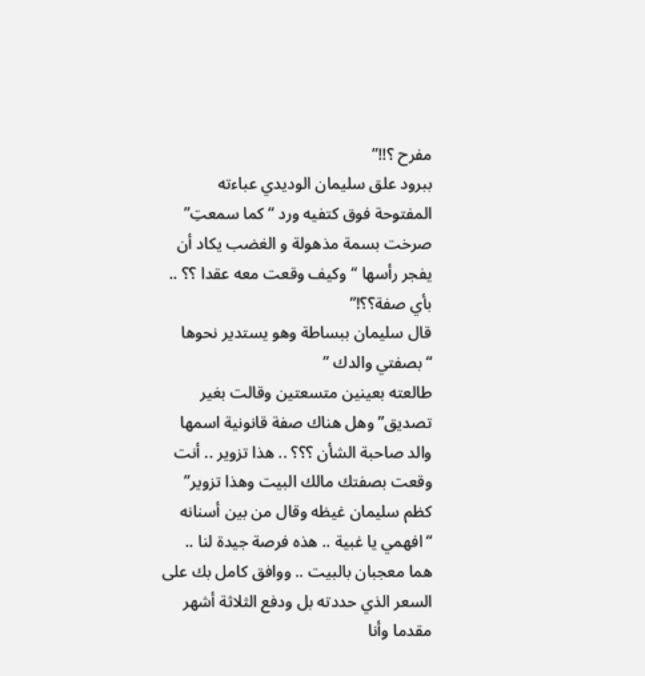مفرح ؟!!”
ببرود علق سليمان الوديدي عباءته المفتوحة فوق كتفيه ورد “كما سمعتِ”
صرخت بسمة مذهولة و الغضب يكاد أن يفجر رأسها “وكيف وقعت معه عقدا ؟؟ .. بأي صفة؟؟!”
قال سليمان ببساطة وهو يستدير نحوها “بصفتي والدك ”
طالعته بعينين متسعتين وقالت بغير تصديق” وهل هناك صفة قانونية اسمها والد صاحبة الشأن ؟؟؟ .. هذا تزوير .. أنت وقعت بصفتك مالك البيت وهذا تزوير”
كظم سليمان غيظه وقال من بين أسنانه “افهمي يا غبية .. هذه فرصة جيدة لنا .. هما معجبان بالبيت .. ووافق كامل بك على السعر الذي حددته بل ودفع الثلاثة أشهر مقدما وأنا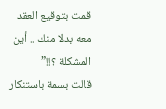قمت بتوقيع العقد معه بدلا منك .. أين المشكلة ؟!!”
قالت بسمة باستنكار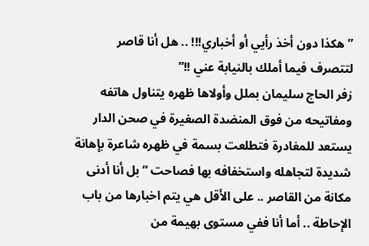” هكذا دون أخذ رأيي أو أخباري!!! .. هل أنا قاصر لتتصرف فيما أملك بالنيابة عني !!”
زفر الحاج سليمان بملل وأولاها ظهره يتناول هاتفه ومفاتيحه من فوق المنضدة الصغيرة في صحن الدار يستعد للمغادرة فتطلعت بسمة في ظهره شاعرة بإهانة شديدة لتجاهله واستخفافه بها فصاحت ” بل أنا أدنى مكانة من القاصر .. على الأقل هي يتم اخبارها من باب الإحاطة .. أما أنا ففي مستوى بهيمة من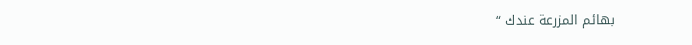بهائم المزرعة عندك “